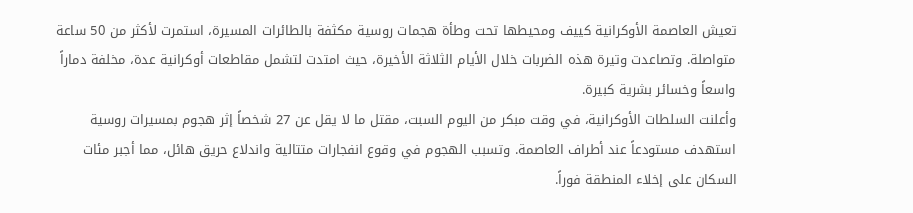تعيش العاصمة الأوكرانية كييف ومحيطها تحت وطأة هجمات روسية مكثفة بالطائرات المسيرة، استمرت لأكثر من 50 ساعة متواصلة. وتصاعدت وتيرة هذه الضربات خلال الأيام الثلاثة الأخيرة، حيث امتدت لتشمل مقاطعات أوكرانية عدة، مخلفة دماراً واسعاً وخسائر بشرية كبيرة.
وأعلنت السلطات الأوكرانية، في وقت مبكر من اليوم السبت، مقتل ما لا يقل عن 27 شخصاً إثر هجوم بمسيرات روسية استهدف مستودعاً عند أطراف العاصمة. وتسبب الهجوم في وقوع انفجارات متتالية واندلاع حريق هائل، مما أجبر مئات السكان على إخلاء المنطقة فوراً.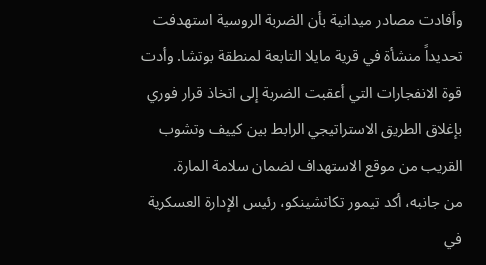وأفادت مصادر ميدانية بأن الضربة الروسية استهدفت تحديداً منشأة في قرية مايلا التابعة لمنطقة بوتشا. وأدت قوة الانفجارات التي أعقبت الضربة إلى اتخاذ قرار فوري بإغلاق الطريق الاستراتيجي الرابط بين كييف وتشوب القريب من موقع الاستهداف لضمان سلامة المارة.
من جانبه، أكد تيمور تكاتشينكو، رئيس الإدارة العسكرية في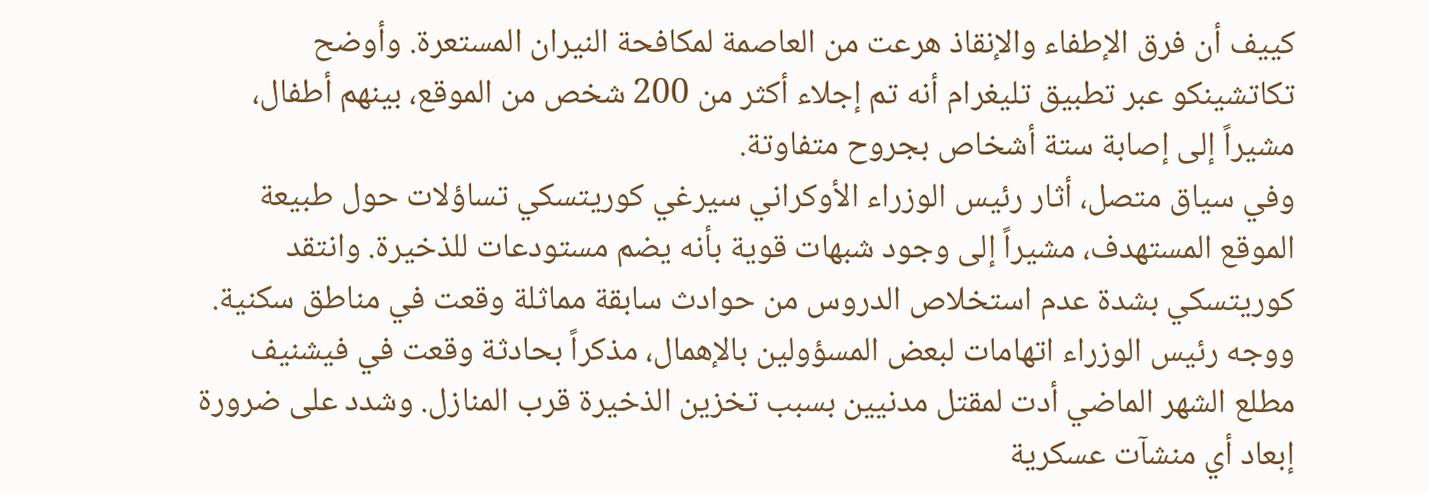كييف أن فرق الإطفاء والإنقاذ هرعت من العاصمة لمكافحة النيران المستعرة. وأوضح تكاتشينكو عبر تطبيق تليغرام أنه تم إجلاء أكثر من 200 شخص من الموقع، بينهم أطفال، مشيراً إلى إصابة ستة أشخاص بجروح متفاوتة.
وفي سياق متصل، أثار رئيس الوزراء الأوكراني سيرغي كوريتسكي تساؤلات حول طبيعة الموقع المستهدف، مشيراً إلى وجود شبهات قوية بأنه يضم مستودعات للذخيرة. وانتقد كوريتسكي بشدة عدم استخلاص الدروس من حوادث سابقة مماثلة وقعت في مناطق سكنية.
ووجه رئيس الوزراء اتهامات لبعض المسؤولين بالإهمال، مذكراً بحادثة وقعت في فيشنيف مطلع الشهر الماضي أدت لمقتل مدنيين بسبب تخزين الذخيرة قرب المنازل. وشدد على ضرورة إبعاد أي منشآت عسكرية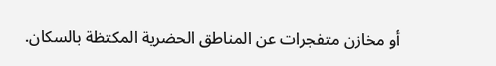أو مخازن متفجرات عن المناطق الحضرية المكتظة بالسكان.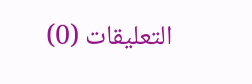التعليقات (0)